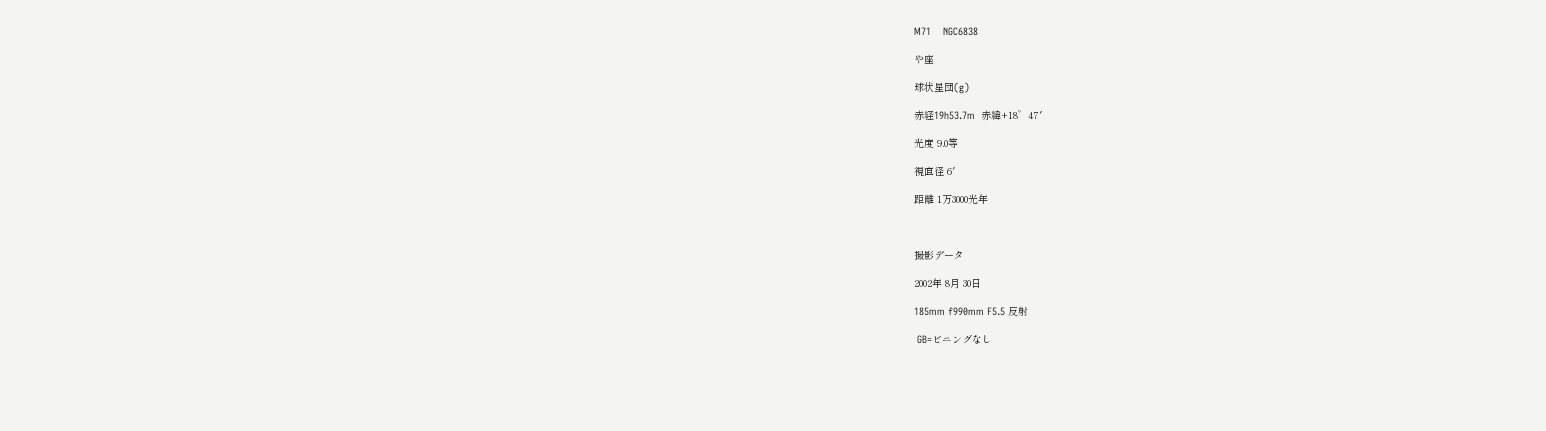M71    NGC6838

や座

球状星団(g)

赤経19h53.7m  赤緯+18゜47′

光度 9.0等

視直径 6′

距離 1万3000光年



撮影データ

2002年 8月 30日

185mm f990mm F5.5 反射

 GB=ビニングなし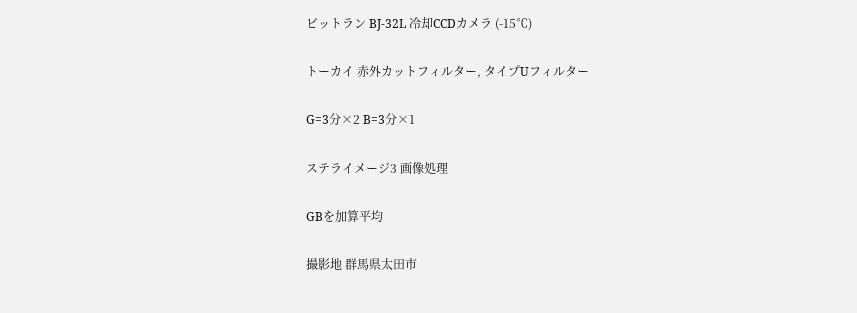ビットラン BJ-32L 冷却CCDカメラ (-15℃)

トーカイ 赤外カットフィルター, タイプUフィルター

G=3分×2 B=3分×1

ステライメージ3 画像処理

GBを加算平均

撮影地 群馬県太田市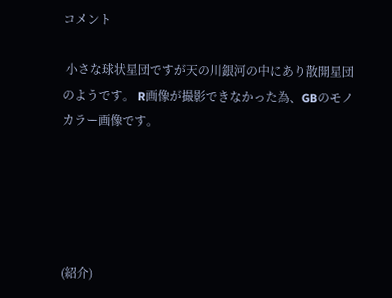コメント

 小さな球状星団ですが天の川銀河の中にあり散開星団のようです。 R画像が撮影できなかった為、GBのモノカラー画像です。





(紹介)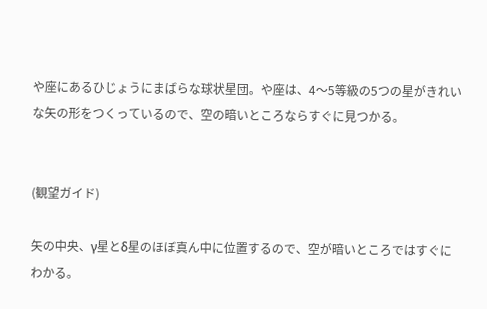や座にあるひじょうにまばらな球状星団。や座は、4〜5等級の5つの星がきれいな矢の形をつくっているので、空の暗いところならすぐに見つかる。


(観望ガイド)

矢の中央、γ星とδ星のほぼ真ん中に位置するので、空が暗いところではすぐにわかる。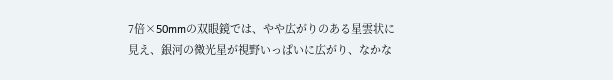7倍×50mmの双眼鏡では、やや広がりのある星雲状に見え、銀河の微光星が視野いっぱいに広がり、なかな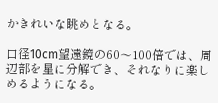かきれいな眺めとなる。

口径10cm望遠鏡の60〜100倍では、周辺部を星に分解でき、それなりに楽しめるようになる。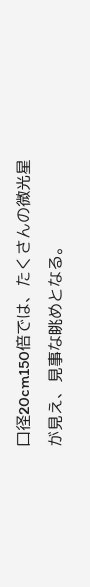口径20cm150倍では、たくさんの微光星が見え、見事な眺めとなる。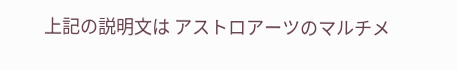上記の説明文は アストロアーツのマルチメ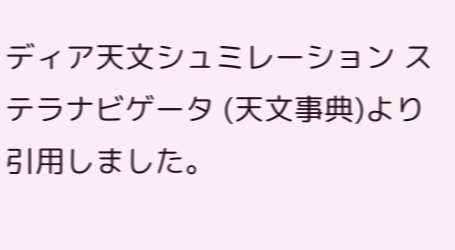ディア天文シュミレーション ステラナビゲータ (天文事典)より引用しました。